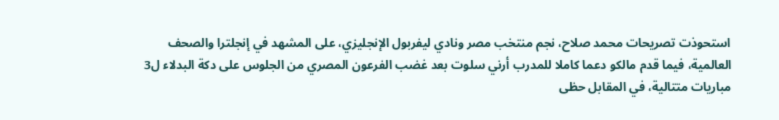استحوذت تصريحات محمد صلاح، نجم منتخب مصر ونادي ليفربول الإنجليزي، على المشهد في إنجلترا والصحف العالمية، فيما قدم مالكو دعما كاملا للمدرب أرني سلوت بعد غضب الفرعون المصري من الجلوس على دكة البدلاء ل3 مباريات متتالية، في المقابل حظى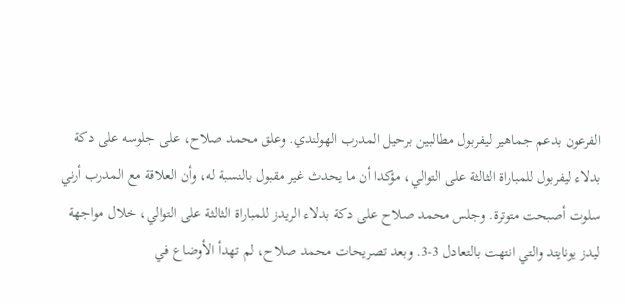الفرعون بدعم جماهير ليفربول مطالبين برحيل المدرب الهولندي. وعلق محمد صلاح، على جلوسه على دكة بدلاء ليفربول للمباراة الثالثة على التوالي، مؤكدا أن ما يحدث غير مقبول بالنسبة له، وأن العلاقة مع المدرب أرني سلوت أصبحت متوترة. وجلس محمد صلاح على دكة بدلاء الريدز للمباراة الثالثة على التوالي، خلال مواجهة ليدز يونايتد والتي انتهت بالتعادل 3-3. وبعد تصريحات محمد صلاح، لم تهدأ الأوضاع في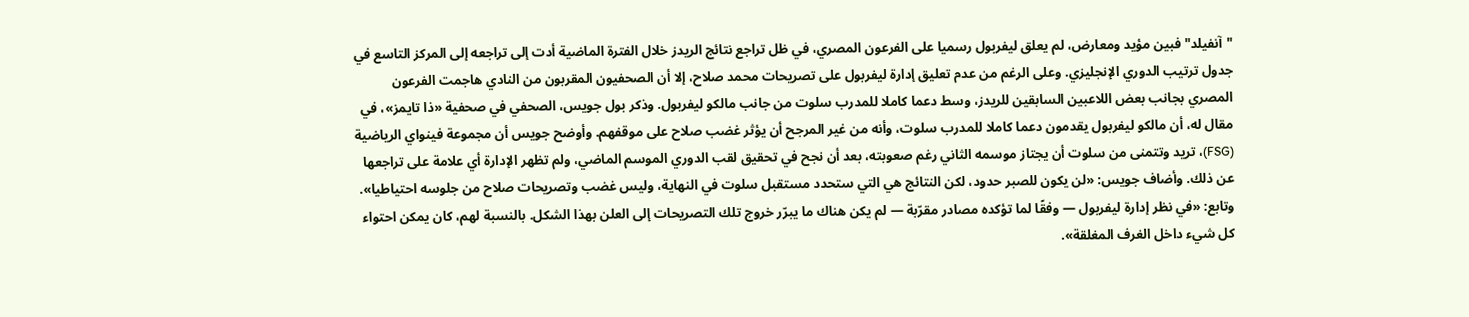"آنفيلد" فبين مؤيد ومعارض، لم يعلق ليفربول رسميا على الفرعون المصري، في ظل تراجع نتائج الريدز خلال الفترة الماضية أدت إلى تراجعه إلى المركز التاسع في جدول ترتيب الدوري الإنجليزي. وعلى الرغم من عدم تعليق إدارة ليفربول على تصريحات محمد صلاح، إلا أن الصحفيون المقربون من النادي هاجمت الفرعون المصري بجانب بعض اللاعبين السابقين للريدز، وسط دعما كاملا للمدرب سلوت من جانب مالكو ليفربول. وذكر بول جويس، الصحفي في صحفية «ذا تايمز»، في مقال له، أن مالكو ليفربول يقدمون دعما كاملا للمدرب سلوت، وأنه من غير المرجح أن يؤثر غضب صلاح على موقفهم. وأوضح جويس أن مجموعة فينواي الرياضية (FSG)، تريد وتتمنى من سلوت أن يجتاز موسمه الثاني رغم صعوبته، بعد أن نجح في تحقيق لقب الدوري الموسم الماضي، ولم تظهر الإدارة أي علامة على تراجعها عن ذلك. وأضاف جويس: «لن يكون للصبر حدود، لكن النتائج هي التي ستحدد مستقبل سلوت في النهاية، وليس غضب وتصريحات صلاح من جلوسه احتياطيا». وتابع: «في نظر إدارة ليفربول — وفقًا لما تؤكده مصادر مقرّبة — لم يكن هناك ما يبرّر خروج تلك التصريحات إلى العلن بهذا الشكل. بالنسبة لهم، كان يمكن احتواء كل شيء داخل الغرف المغلقة».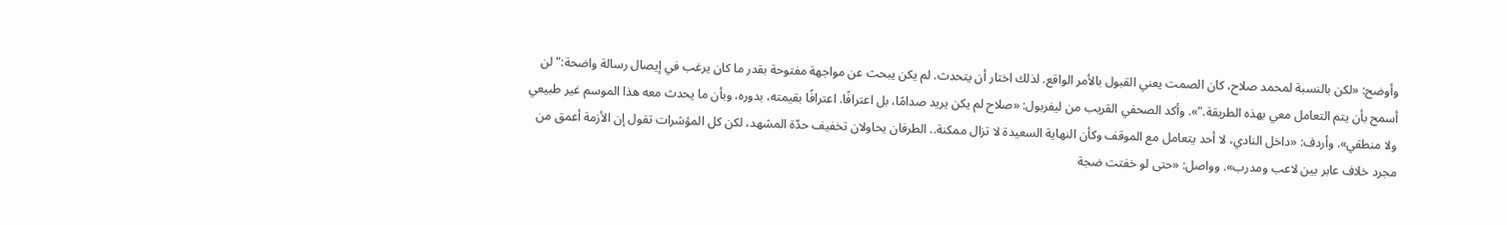وأوضح: «لكن بالنسبة لمحمد صلاح، كان الصمت يعني القبول بالأمر الواقع. لذلك اختار أن يتحدث. لم يكن يبحث عن مواجهة مفتوحة بقدر ما كان يرغب في إيصال رسالة واضحة:"لن أسمح بأن يتم التعامل معي بهذه الطريقة."». وأكد الصحفي القريب من ليفربول: «صلاح لم يكن يريد صدامًا، بل اعترافًا. اعترافًا بقيمته، بدوره، وبأن ما يحدث معه هذا الموسم غير طبيعي ولا منطقي». وأردف: «داخل النادي، لا أحد يتعامل مع الموقف وكأن النهاية السعيدة لا تزال ممكنة.. الطرفان يحاولان تخفيف حدّة المشهد، لكن كل المؤشرات تقول إن الأزمة أعمق من مجرد خلاف عابر بين لاعب ومدرب». وواصل: «حتى لو خفتت ضجة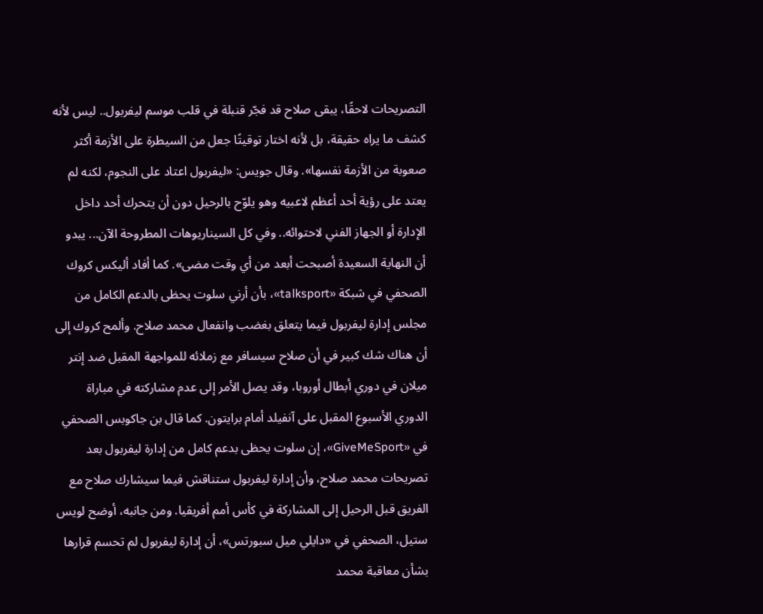التصريحات لاحقًا، يبقى صلاح قد فجّر قنبلة في قلب موسم ليفربول.. ليس لأنه كشف ما يراه حقيقة، بل لأنه اختار توقيتًا جعل من السيطرة على الأزمة أكثر صعوبة من الأزمة نفسها». وقال جويس: «ليفربول اعتاد على النجوم، لكنه لم يعتد على رؤية أحد أعظم لاعبيه وهو يلوّح بالرحيل دون أن يتحرك أحد داخل الإدارة أو الجهاز الفني لاحتوائه.. وفي كل السيناريوهات المطروحة الآن... يبدو أن النهاية السعيدة أصبحت أبعد من أي وقت مضى». كما أفاد أليكس كروك الصحفي في شبكة «talksport»، بأن أرني سلوت يحظى بالدعم الكامل من مجلس إدارة ليفربول فيما يتعلق بغضب وانفعال محمد صلاح. وألمح كروك إلى أن هناك شك كبير في أن صلاح سيسافر مع زملائه للمواجهة المقبل ضد إنتر ميلان في دوري أبطال أوروبا، وقد يصل الأمر إلى عدم مشاركته في مباراة الدوري الأسبوع المقبل على آنفيلد أمام برايتون. كما قال بن جاكوبس الصحفي في «GiveMeSport»، إن سلوت يحظى بدعم كامل من إدارة ليفربول بعد تصريحات محمد صلاح، وأن إدارة ليفربول ستناقش فيما سيشارك صلاح مع الفريق قبل الرحيل إلى المشاركة في كأس أمم أفريقيا. ومن جانبه، أوضح لويس ستيل، الصحفي في «دايلي ميل سبورتس»، أن إدارة ليفربول لم تحسم قرارها بشأن معاقبة محمد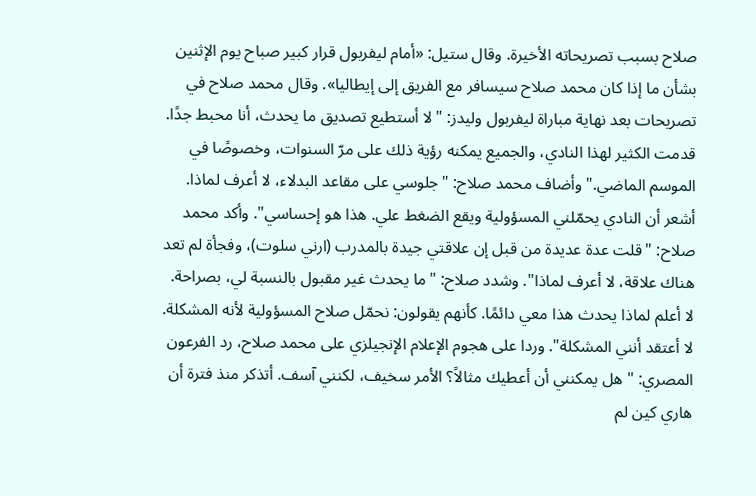صلاح بسبب تصريحاته الأخيرة. وقال ستيل: «أمام ليفربول قرار كبير صباح يوم الإثنين بشأن ما إذا كان محمد صلاح سيسافر مع الفريق إلى إيطاليا». وقال محمد صلاح في تصريحات بعد نهاية مباراة ليفربول وليدز: "لا أستطيع تصديق ما يحدث، أنا محبط جدًا. قدمت الكثير لهذا النادي، والجميع يمكنه رؤية ذلك على مرّ السنوات، وخصوصًا في الموسم الماضي." وأضاف محمد صلاح: "جلوسي على مقاعد البدلاء، لا أعرف لماذا. أشعر أن النادي يحمّلني المسؤولية ويقع الضغط علي. هذا هو إحساسي". وأكد محمد صلاح: "قلت عدة عديدة من قبل إن علاقتي جيدة بالمدرب (ارني سلوت)، وفجأة لم تعد هناك علاقة، لا أعرف لماذا". وشدد صلاح: "ما يحدث غير مقبول بالنسبة لي، بصراحة. لا أعلم لماذا يحدث هذا معي دائمًا. كأنهم يقولون: نحمّل صلاح المسؤولية لأنه المشكلة. لا أعتقد أنني المشكلة". وردا على هجوم الإعلام الإنجيلزي على محمد صلاح، رد الفرعون المصري: "هل يمكنني أن أعطيك مثالاً؟ الأمر سخيف، لكنني آسف. أتذكر منذ فترة أن هاري كين لم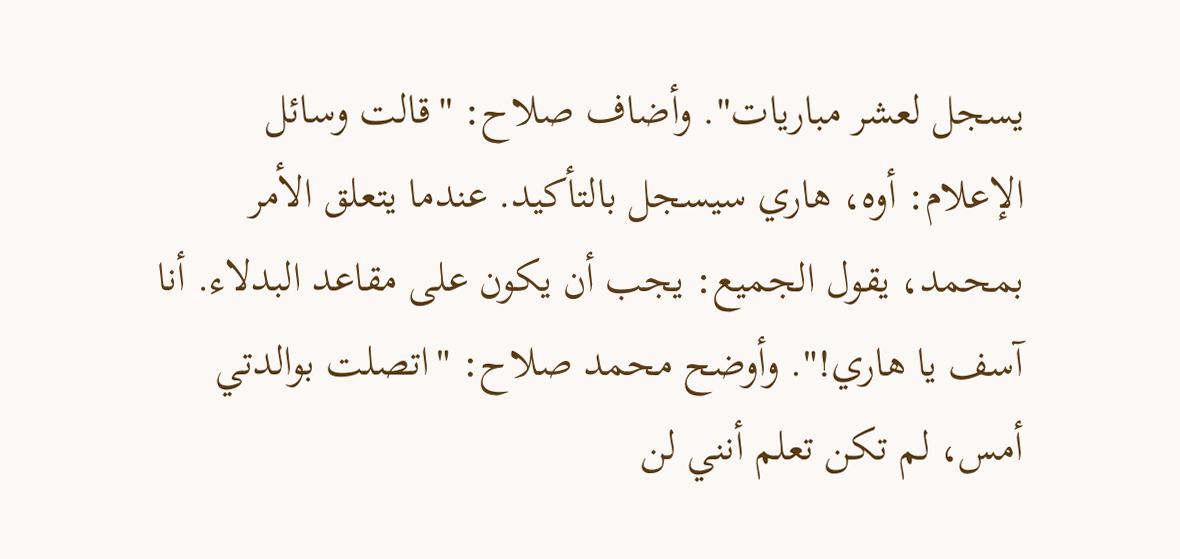يسجل لعشر مباريات". وأضاف صلاح: "قالت وسائل الإعلام: أوه، هاري سيسجل بالتأكيد. عندما يتعلق الأمر بمحمد، يقول الجميع: يجب أن يكون على مقاعد البدلاء. أنا آسف يا هاري!". وأوضح محمد صلاح: "اتصلت بوالدتي أمس، لم تكن تعلم أنني لن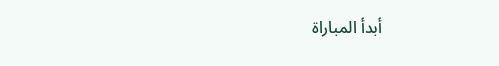أبدأ المباراة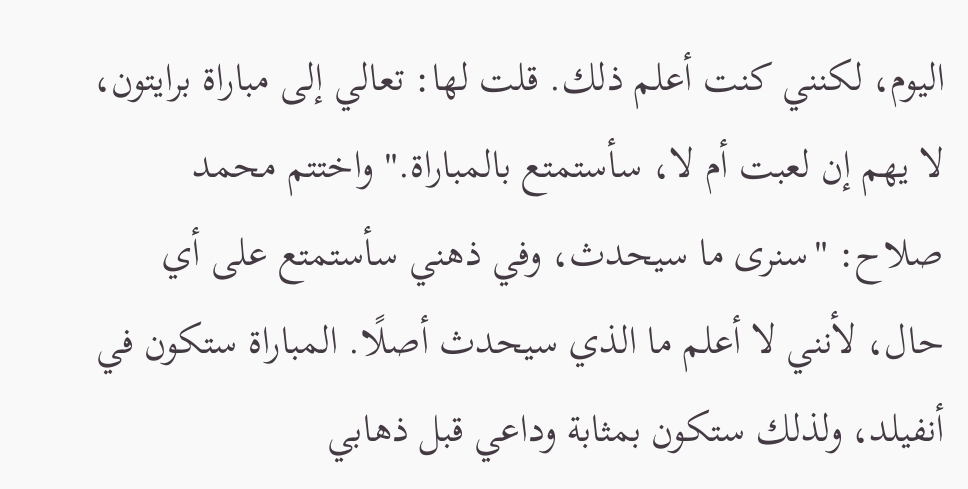اليوم، لكنني كنت أعلم ذلك. قلت لها: تعالي إلى مباراة برايتون، لا يهم إن لعبت أم لا، سأستمتع بالمباراة." واختتم محمد صلاح: "سنرى ما سيحدث، وفي ذهني سأستمتع على أي حال، لأنني لا أعلم ما الذي سيحدث أصلًا. المباراة ستكون في أنفيلد، ولذلك ستكون بمثابة وداعي قبل ذهابي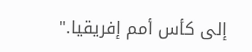إلى كأس أمم إفريقيا."